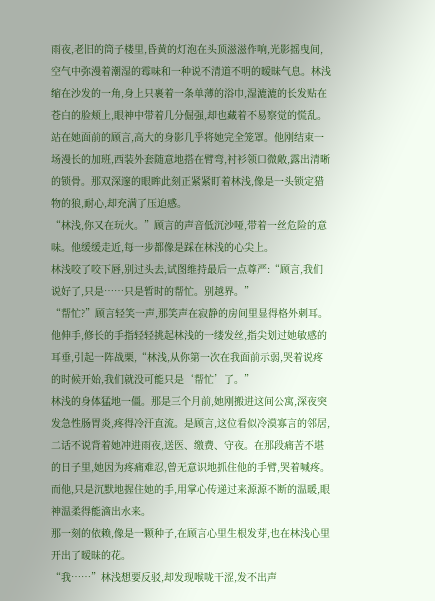雨夜,老旧的筒子楼里,昏黄的灯泡在头顶滋滋作响,光影摇曳间,空气中弥漫着潮湿的霉味和一种说不清道不明的暧昧气息。林浅缩在沙发的一角,身上只裹着一条单薄的浴巾,湿漉漉的长发贴在苍白的脸颊上,眼神中带着几分倔强,却也藏着不易察觉的慌乱。
站在她面前的顾言,高大的身影几乎将她完全笼罩。他刚结束一场漫长的加班,西装外套随意地搭在臂弯,衬衫领口微敞,露出清晰的锁骨。那双深邃的眼眸此刻正紧紧盯着林浅,像是一头锁定猎物的狼,耐心,却充满了压迫感。
“林浅,你又在玩火。”顾言的声音低沉沙哑,带着一丝危险的意味。他缓缓走近,每一步都像是踩在林浅的心尖上。
林浅咬了咬下唇,别过头去,试图维持最后一点尊严:“顾言,我们说好了,只是……只是暂时的帮忙。别越界。”
“帮忙?”顾言轻笑一声,那笑声在寂静的房间里显得格外刺耳。他伸手,修长的手指轻轻挑起林浅的一缕发丝,指尖划过她敏感的耳垂,引起一阵战栗,“林浅,从你第一次在我面前示弱,哭着说疼的时候开始,我们就没可能只是‘帮忙’了。”
林浅的身体猛地一僵。那是三个月前,她刚搬进这间公寓,深夜突发急性肠胃炎,疼得冷汗直流。是顾言,这位看似冷漠寡言的邻居,二话不说背着她冲进雨夜,送医、缴费、守夜。在那段痛苦不堪的日子里,她因为疼痛难忍,曾无意识地抓住他的手臂,哭着喊疼。而他,只是沉默地握住她的手,用掌心传递过来源源不断的温暖,眼神温柔得能滴出水来。
那一刻的依赖,像是一颗种子,在顾言心里生根发芽,也在林浅心里开出了暧昧的花。
“我……”林浅想要反驳,却发现喉咙干涩,发不出声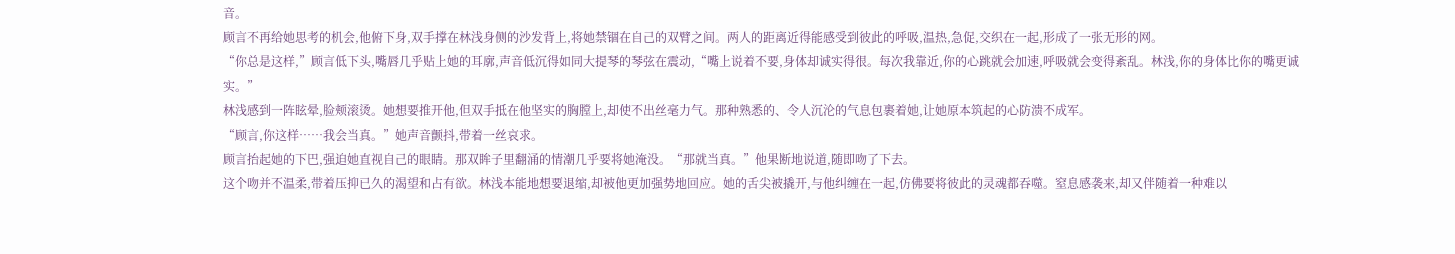音。
顾言不再给她思考的机会,他俯下身,双手撑在林浅身侧的沙发背上,将她禁锢在自己的双臂之间。两人的距离近得能感受到彼此的呼吸,温热,急促,交织在一起,形成了一张无形的网。
“你总是这样,”顾言低下头,嘴唇几乎贴上她的耳廓,声音低沉得如同大提琴的琴弦在震动,“嘴上说着不要,身体却诚实得很。每次我靠近,你的心跳就会加速,呼吸就会变得紊乱。林浅,你的身体比你的嘴更诚实。”
林浅感到一阵眩晕,脸颊滚烫。她想要推开他,但双手抵在他坚实的胸膛上,却使不出丝毫力气。那种熟悉的、令人沉沦的气息包裹着她,让她原本筑起的心防溃不成军。
“顾言,你这样……我会当真。”她声音颤抖,带着一丝哀求。
顾言抬起她的下巴,强迫她直视自己的眼睛。那双眸子里翻涌的情潮几乎要将她淹没。“那就当真。”他果断地说道,随即吻了下去。
这个吻并不温柔,带着压抑已久的渴望和占有欲。林浅本能地想要退缩,却被他更加强势地回应。她的舌尖被撬开,与他纠缠在一起,仿佛要将彼此的灵魂都吞噬。窒息感袭来,却又伴随着一种难以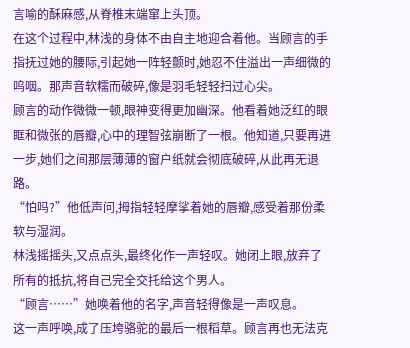言喻的酥麻感,从脊椎末端窜上头顶。
在这个过程中,林浅的身体不由自主地迎合着他。当顾言的手指抚过她的腰际,引起她一阵轻颤时,她忍不住溢出一声细微的呜咽。那声音软糯而破碎,像是羽毛轻轻扫过心尖。
顾言的动作微微一顿,眼神变得更加幽深。他看着她泛红的眼眶和微张的唇瓣,心中的理智弦崩断了一根。他知道,只要再进一步,她们之间那层薄薄的窗户纸就会彻底破碎,从此再无退路。
“怕吗?”他低声问,拇指轻轻摩挲着她的唇瓣,感受着那份柔软与湿润。
林浅摇摇头,又点点头,最终化作一声轻叹。她闭上眼,放弃了所有的抵抗,将自己完全交托给这个男人。
“顾言……”她唤着他的名字,声音轻得像是一声叹息。
这一声呼唤,成了压垮骆驼的最后一根稻草。顾言再也无法克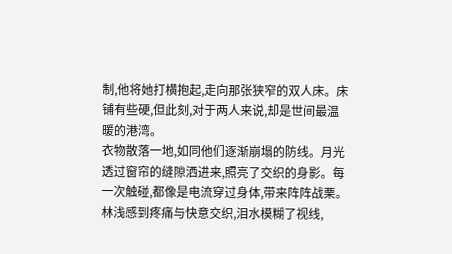制,他将她打横抱起,走向那张狭窄的双人床。床铺有些硬,但此刻,对于两人来说,却是世间最温暖的港湾。
衣物散落一地,如同他们逐渐崩塌的防线。月光透过窗帘的缝隙洒进来,照亮了交织的身影。每一次触碰,都像是电流穿过身体,带来阵阵战栗。林浅感到疼痛与快意交织,泪水模糊了视线,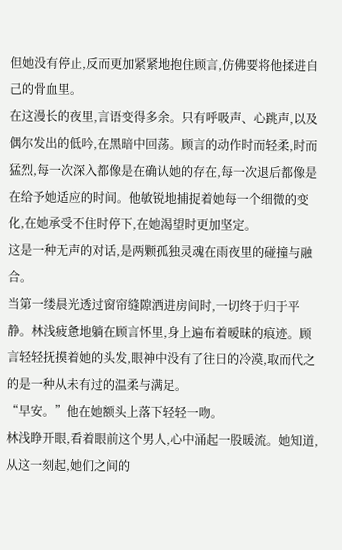但她没有停止,反而更加紧紧地抱住顾言,仿佛要将他揉进自己的骨血里。
在这漫长的夜里,言语变得多余。只有呼吸声、心跳声,以及偶尔发出的低吟,在黑暗中回荡。顾言的动作时而轻柔,时而猛烈,每一次深入都像是在确认她的存在,每一次退后都像是在给予她适应的时间。他敏锐地捕捉着她每一个细微的变化,在她承受不住时停下,在她渴望时更加坚定。
这是一种无声的对话,是两颗孤独灵魂在雨夜里的碰撞与融合。
当第一缕晨光透过窗帘缝隙洒进房间时,一切终于归于平静。林浅疲惫地躺在顾言怀里,身上遍布着暧昧的痕迹。顾言轻轻抚摸着她的头发,眼神中没有了往日的冷漠,取而代之的是一种从未有过的温柔与满足。
“早安。”他在她额头上落下轻轻一吻。
林浅睁开眼,看着眼前这个男人,心中涌起一股暖流。她知道,从这一刻起,她们之间的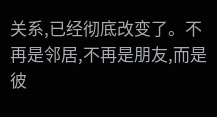关系,已经彻底改变了。不再是邻居,不再是朋友,而是彼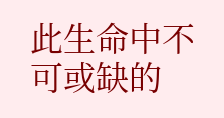此生命中不可或缺的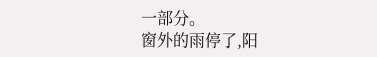一部分。
窗外的雨停了,阳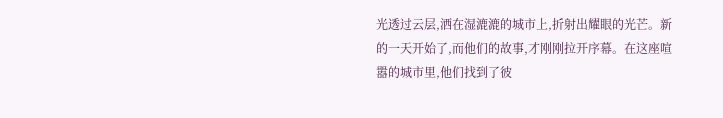光透过云层,洒在湿漉漉的城市上,折射出耀眼的光芒。新的一天开始了,而他们的故事,才刚刚拉开序幕。在这座喧嚣的城市里,他们找到了彼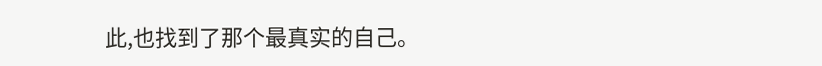此,也找到了那个最真实的自己。